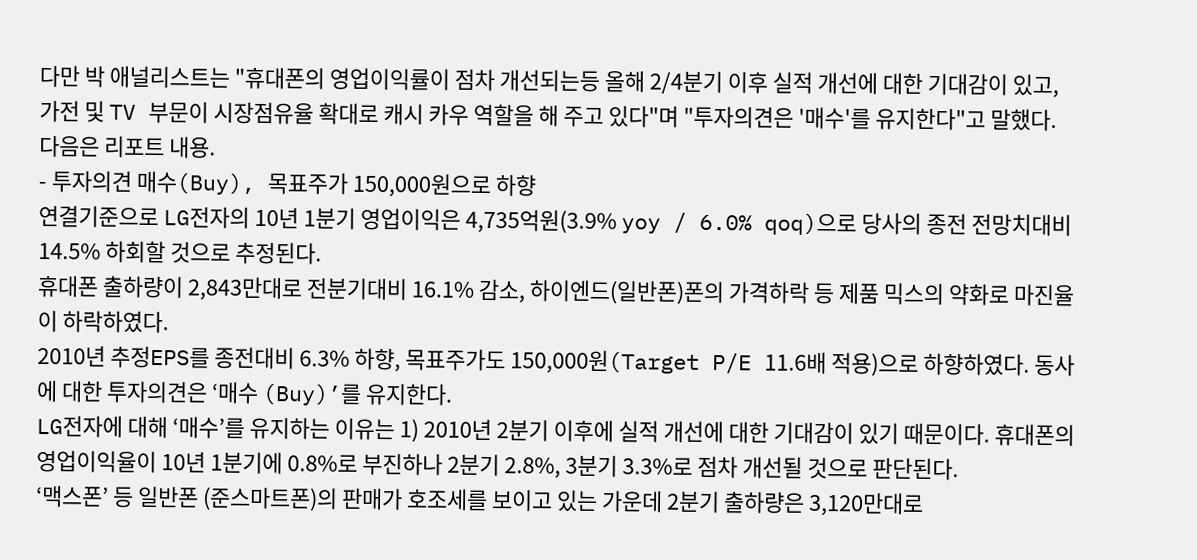다만 박 애널리스트는 "휴대폰의 영업이익률이 점차 개선되는등 올해 2/4분기 이후 실적 개선에 대한 기대감이 있고, 가전 및 TV 부문이 시장점유율 확대로 캐시 카우 역할을 해 주고 있다"며 "투자의견은 '매수'를 유지한다"고 말했다.
다음은 리포트 내용.
- 투자의견 매수(Buy), 목표주가 150,000원으로 하향
연결기준으로 LG전자의 10년 1분기 영업이익은 4,735억원(3.9% yoy / 6.0% qoq)으로 당사의 종전 전망치대비 14.5% 하회할 것으로 추정된다.
휴대폰 출하량이 2,843만대로 전분기대비 16.1% 감소, 하이엔드(일반폰)폰의 가격하락 등 제품 믹스의 약화로 마진율이 하락하였다.
2010년 추정EPS를 종전대비 6.3% 하향, 목표주가도 150,000원(Target P/E 11.6배 적용)으로 하향하였다. 동사에 대한 투자의견은 ‘매수 (Buy)’를 유지한다.
LG전자에 대해 ‘매수’를 유지하는 이유는 1) 2010년 2분기 이후에 실적 개선에 대한 기대감이 있기 때문이다. 휴대폰의 영업이익율이 10년 1분기에 0.8%로 부진하나 2분기 2.8%, 3분기 3.3%로 점차 개선될 것으로 판단된다.
‘맥스폰’ 등 일반폰 (준스마트폰)의 판매가 호조세를 보이고 있는 가운데 2분기 출하량은 3,120만대로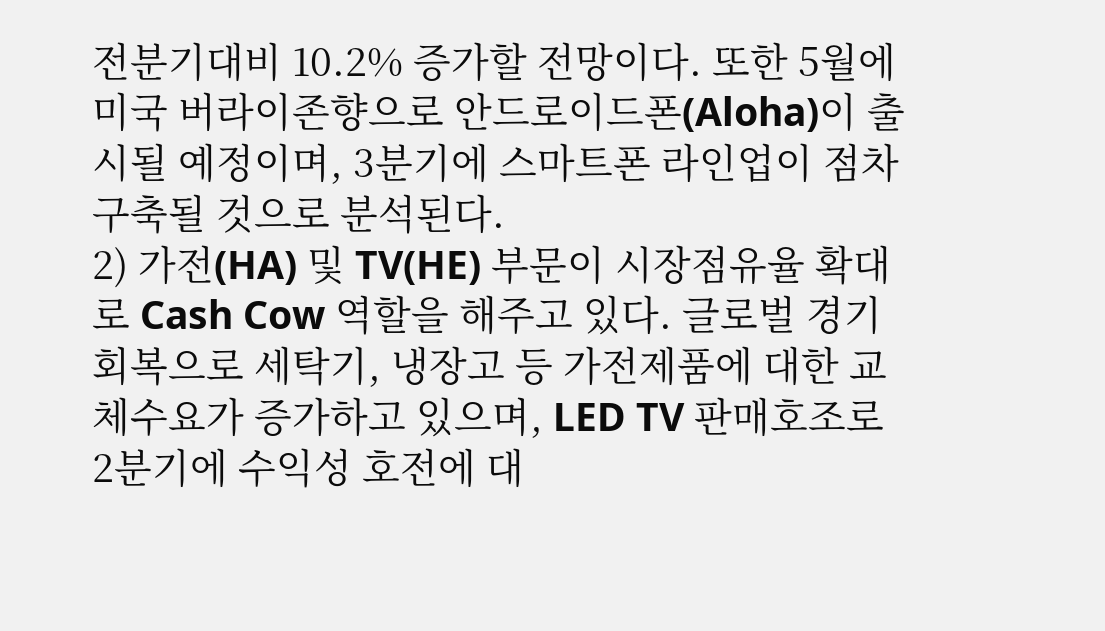전분기대비 10.2% 증가할 전망이다. 또한 5월에 미국 버라이존향으로 안드로이드폰(Aloha)이 출시될 예정이며, 3분기에 스마트폰 라인업이 점차 구축될 것으로 분석된다.
2) 가전(HA) 및 TV(HE) 부문이 시장점유율 확대로 Cash Cow 역할을 해주고 있다. 글로벌 경기 회복으로 세탁기, 냉장고 등 가전제품에 대한 교체수요가 증가하고 있으며, LED TV 판매호조로 2분기에 수익성 호전에 대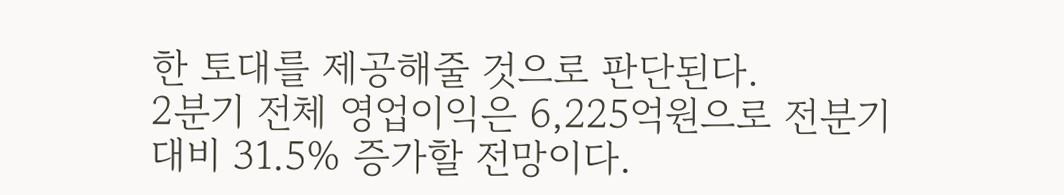한 토대를 제공해줄 것으로 판단된다.
2분기 전체 영업이익은 6,225억원으로 전분기대비 31.5% 증가할 전망이다.